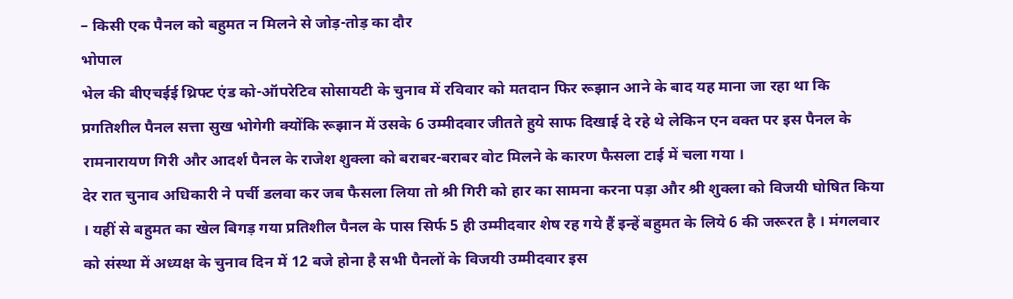– किसी एक पैनल को बहुमत न मिलने से जोड़-तोड़ का दौर
भोपाल
भेल की बीएचईई थ्रिफ्ट एंड को-ऑपरेटिव सोसायटी के चुनाव में रविवार को मतदान फिर रूझान आने के बाद यह माना जा रहा था कि प्रगतिशील पैनल सत्ता सुख भोगेगी क्योंकि रूझान में उसके 6 उम्मीदवार जीतते हुये साफ दिखाई दे रहे थे लेकिन एन वक्त पर इस पैनल के रामनारायण गिरी और आदर्श पैनल के राजेश शुक्ला को बराबर-बराबर वोट मिलने के कारण फैसला टाई में चला गया ।
देर रात चुनाव अधिकारी ने पर्ची डलवा कर जब फैसला लिया तो श्री गिरी को हार का सामना करना पड़ा और श्री शुक्ला को विजयी घोषित किया । यहीं से बहुमत का खेल बिगड़ गया प्रतिशील पैनल के पास सिर्फ 5 ही उम्मीदवार शेष रह गये हैं इन्हें बहुमत के लिये 6 की जरूरत है । मंगलवार को संस्था में अध्यक्ष के चुनाव दिन में 12 बजे होना है सभी पैनलों के विजयी उम्मीदवार इस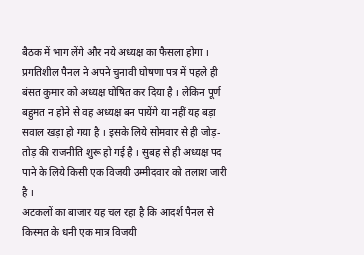बैठक में भाग लेंगे और नये अध्यक्ष का फैसला होगा ।
प्रगतिशील पैनल ने अपने चुनावी घोषणा पत्र में पहले ही बंसत कुमार को अध्यक्ष घोषित कर दिया है । लेकिन पूर्ण बहुमत न होने से वह अध्यक्ष बन पायेंगे या नहीं यह बड़ा सवाल खड़ा हो गया है । इसके लिये सोमवार से ही जोड़-तोड़ की राजनीति शुरू हो गई है । सुबह से ही अध्यक्ष पद पाने के लिये किसी एक विजयी उम्मीदवार को तलाश जारी है ।
अटकलों का बाजार यह चल रहा है कि आदर्श पैनल से किस्मत के धनी एक मात्र विजयी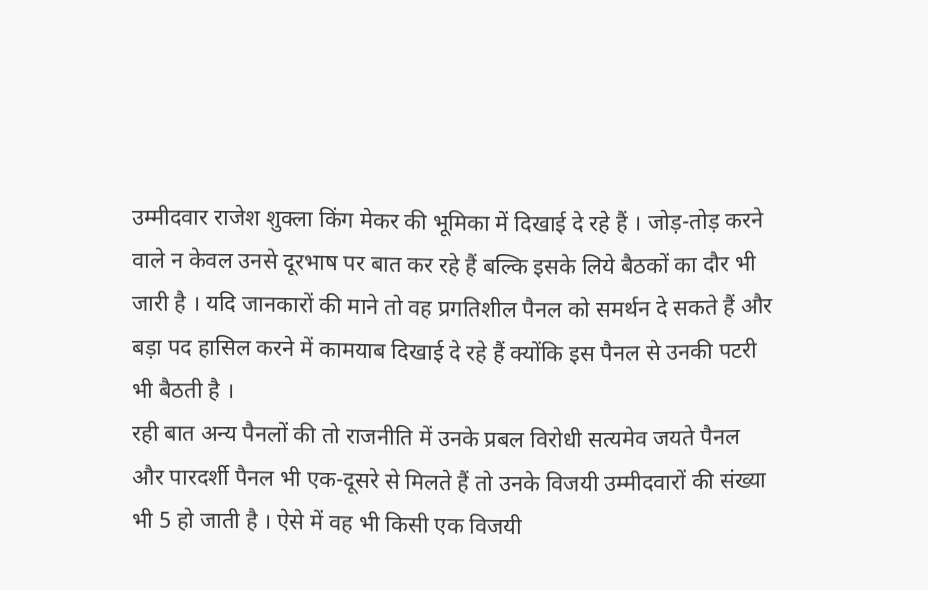उम्मीदवार राजेश शुक्ला किंग मेकर की भूमिका में दिखाई दे रहे हैं । जोड़-तोड़ करने वाले न केवल उनसे दूरभाष पर बात कर रहे हैं बल्कि इसके लिये बैठकों का दौर भी जारी है । यदि जानकारों की माने तो वह प्रगतिशील पैनल को समर्थन दे सकते हैं और बड़ा पद हासिल करने में कामयाब दिखाई दे रहे हैं क्योंकि इस पैनल से उनकी पटरी भी बैठती है ।
रही बात अन्य पैनलों की तो राजनीति में उनके प्रबल विरोधी सत्यमेव जयते पैनल और पारदर्शी पैनल भी एक-दूसरे से मिलते हैं तो उनके विजयी उम्मीदवारों की संख्या भी 5 हो जाती है । ऐसे में वह भी किसी एक विजयी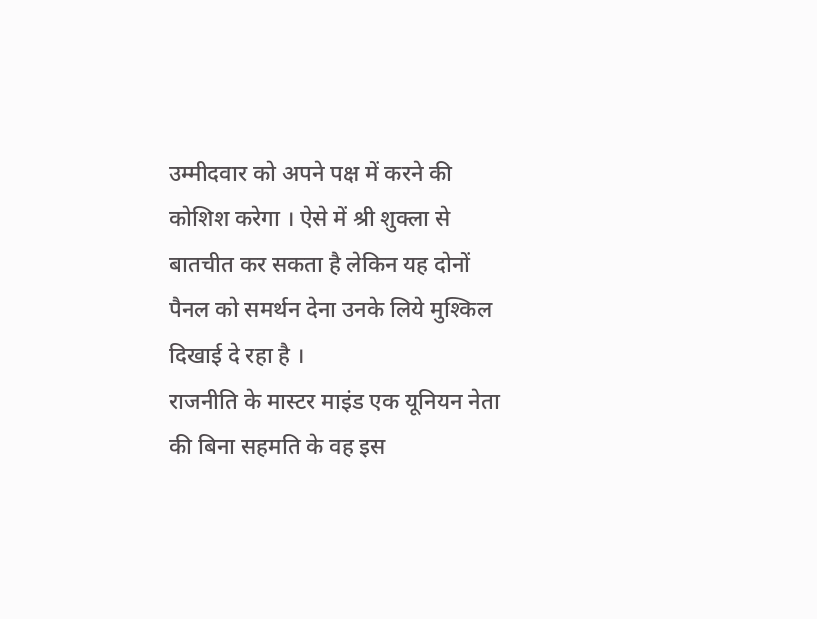उम्मीदवार को अपने पक्ष में करने की कोशिश करेगा । ऐसे में श्री शुक्ला से बातचीत कर सकता है लेकिन यह दोनों पैनल को समर्थन देना उनके लिये मुश्किल दिखाई दे रहा है ।
राजनीति के मास्टर माइंड एक यूनियन नेता की बिना सहमति के वह इस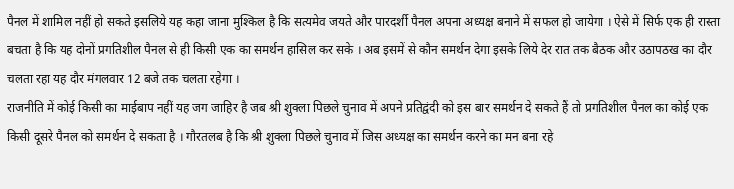पैनल में शामिल नहीं हो सकते इसलिये यह कहा जाना मुश्किल है कि सत्यमेव जयते और पारदर्शी पैनल अपना अध्यक्ष बनाने में सफल हो जायेगा । ऐसे में सिर्फ एक ही रास्ता बचता है कि यह दोनों प्रगतिशील पैनल से ही किसी एक का समर्थन हासिल कर सके । अब इसमें से कौन समर्थन देगा इसके लिये देर रात तक बैठक और उठापठख का दौर चलता रहा यह दौर मंगलवार 12 बजे तक चलता रहेगा ।
राजनीति में कोई किसी का माईबाप नहीं यह जग जाहिर है जब श्री शुक्ला पिछले चुनाव में अपने प्रतिद्वंदी को इस बार समर्थन दे सकते हैं तो प्रगतिशील पैनल का कोई एक किसी दूसरे पैनल को समर्थन दे सकता है । गौरतलब है कि श्री शुक्ला पिछले चुनाव में जिस अध्यक्ष का समर्थन करने का मन बना रहे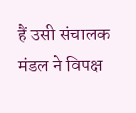हैं उसी संचालक मंडल ने विपक्ष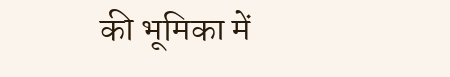की भूमिका में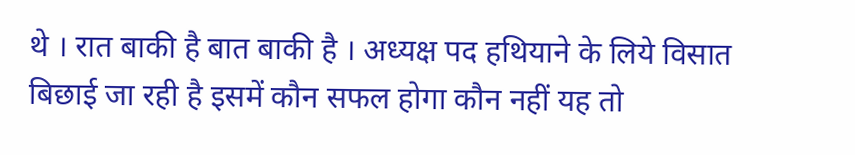थे । रात बाकी है बात बाकी है । अध्यक्ष पद हथियाने के लिये विसात बिछाई जा रही है इसमें कौन सफल होगा कौन नहीं यह तो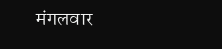मंगलवार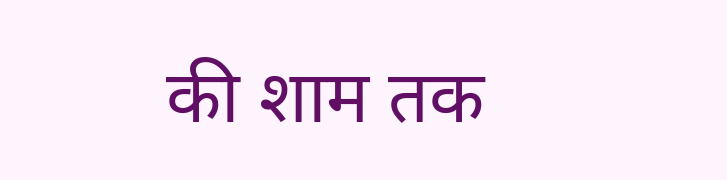की शाम तक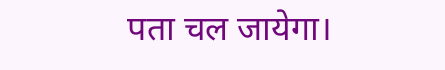पता चल जायेगा।